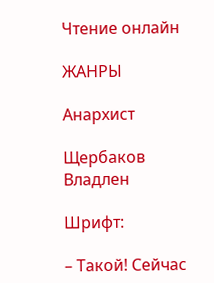Чтение онлайн

ЖАНРЫ

Анархист

Щербаков Владлен

Шрифт:

– Такой! Сейчас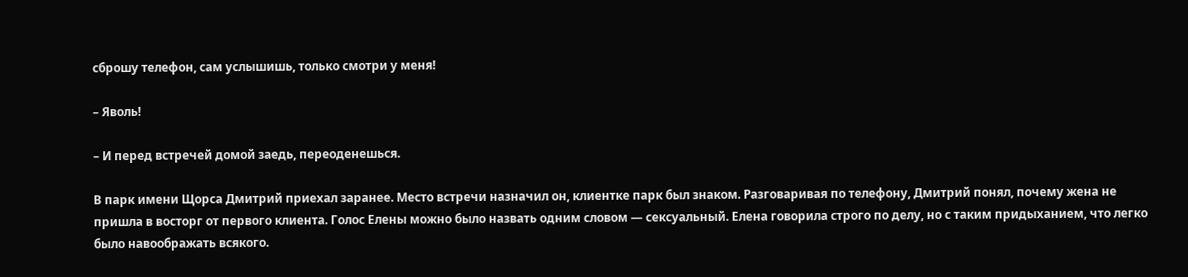сброшу телефон, сам услышишь, только смотри у меня!

– Яволь!

– И перед встречей домой заедь, переоденешься.

В парк имени Щорса Дмитрий приехал заранее. Место встречи назначил он, клиентке парк был знаком. Разговаривая по телефону, Дмитрий понял, почему жена не пришла в восторг от первого клиента. Голос Елены можно было назвать одним словом — сексуальный. Елена говорила строго по делу, но с таким придыханием, что легко было навоображать всякого.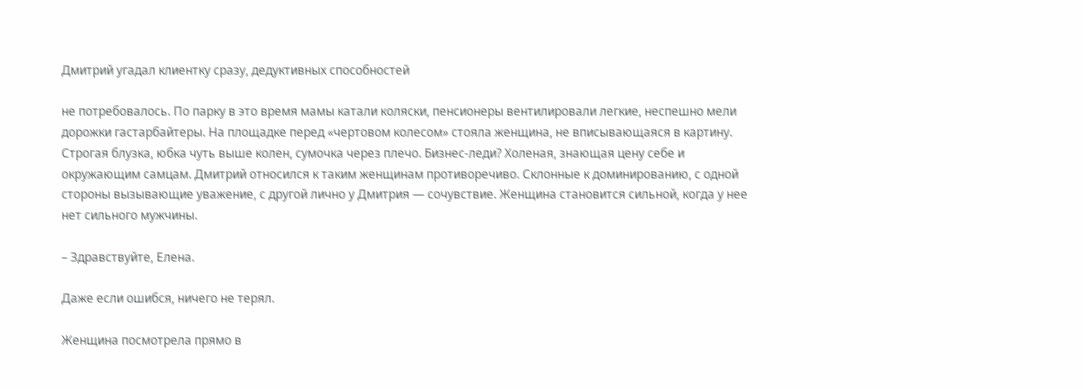Дмитрий угадал клиентку сразу, дедуктивных способностей

не потребовалось. По парку в это время мамы катали коляски, пенсионеры вентилировали легкие, неспешно мели дорожки гастарбайтеры. На площадке перед «чертовом колесом» стояла женщина, не вписывающаяся в картину. Строгая блузка, юбка чуть выше колен, сумочка через плечо. Бизнес-леди? Холеная, знающая цену себе и окружающим самцам. Дмитрий относился к таким женщинам противоречиво. Склонные к доминированию, с одной стороны вызывающие уважение, с другой лично у Дмитрия — сочувствие. Женщина становится сильной, когда у нее нет сильного мужчины.

– Здравствуйте, Елена.

Даже если ошибся, ничего не терял.

Женщина посмотрела прямо в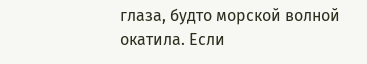глаза, будто морской волной окатила. Если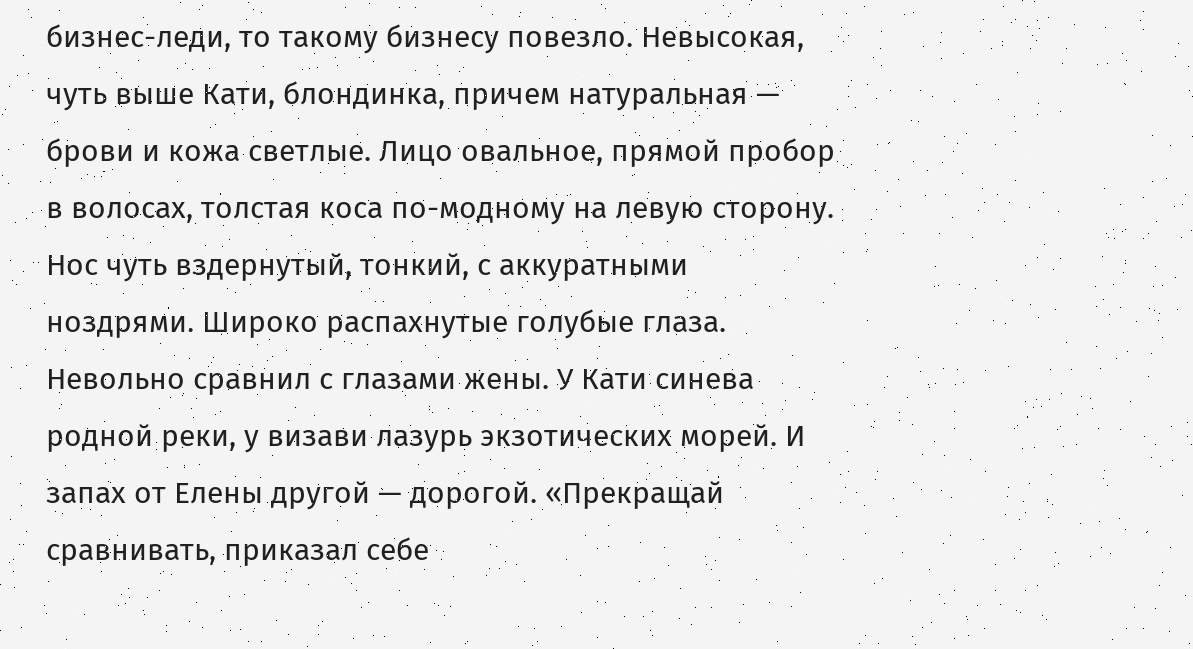бизнес-леди, то такому бизнесу повезло. Невысокая, чуть выше Кати, блондинка, причем натуральная — брови и кожа светлые. Лицо овальное, прямой пробор в волосах, толстая коса по-модному на левую сторону. Нос чуть вздернутый, тонкий, с аккуратными ноздрями. Широко распахнутые голубые глаза. Невольно сравнил с глазами жены. У Кати синева родной реки, у визави лазурь экзотических морей. И запах от Елены другой — дорогой. «Прекращай сравнивать, приказал себе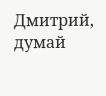Дмитрий, думай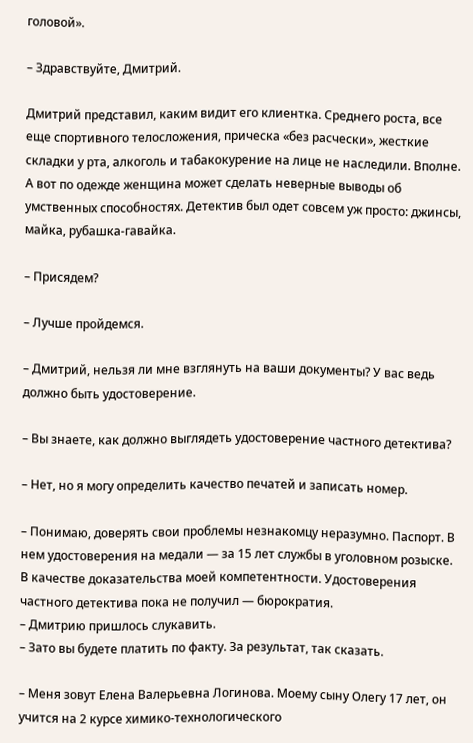головой».

– Здравствуйте, Дмитрий.

Дмитрий представил, каким видит его клиентка. Среднего роста, все еще спортивного телосложения, прическа «без расчески», жесткие складки у рта, алкоголь и табакокурение на лице не наследили. Вполне. А вот по одежде женщина может сделать неверные выводы об умственных способностях. Детектив был одет совсем уж просто: джинсы, майка, рубашка-гавайка.

– Присядем?

– Лучше пройдемся.

– Дмитрий, нельзя ли мне взглянуть на ваши документы? У вас ведь должно быть удостоверение.

– Вы знаете, как должно выглядеть удостоверение частного детектива?

– Нет, но я могу определить качество печатей и записать номер.

– Понимаю, доверять свои проблемы незнакомцу неразумно. Паспорт. В нем удостоверения на медали — за 15 лет службы в уголовном розыске. В качестве доказательства моей компетентности. Удостоверения частного детектива пока не получил — бюрократия.
– Дмитрию пришлось слукавить.
– Зато вы будете платить по факту. За результат, так сказать.

– Меня зовут Елена Валерьевна Логинова. Моему сыну Олегу 17 лет, он учится на 2 курсе химико-технологического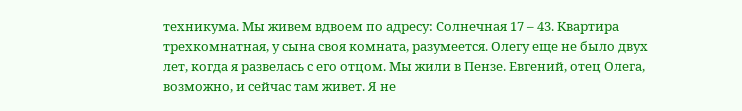техникума. Мы живем вдвоем по адресу: Солнечная 17 – 43. Квартира трехкомнатная, у сына своя комната, разумеется. Олегу еще не было двух лет, когда я развелась с его отцом. Мы жили в Пензе. Евгений, отец Олега, возможно, и сейчас там живет. Я не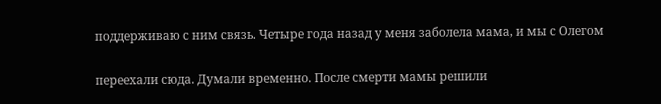поддерживаю с ним связь. Четыре года назад у меня заболела мама, и мы с Олегом

переехали сюда. Думали временно. После смерти мамы решили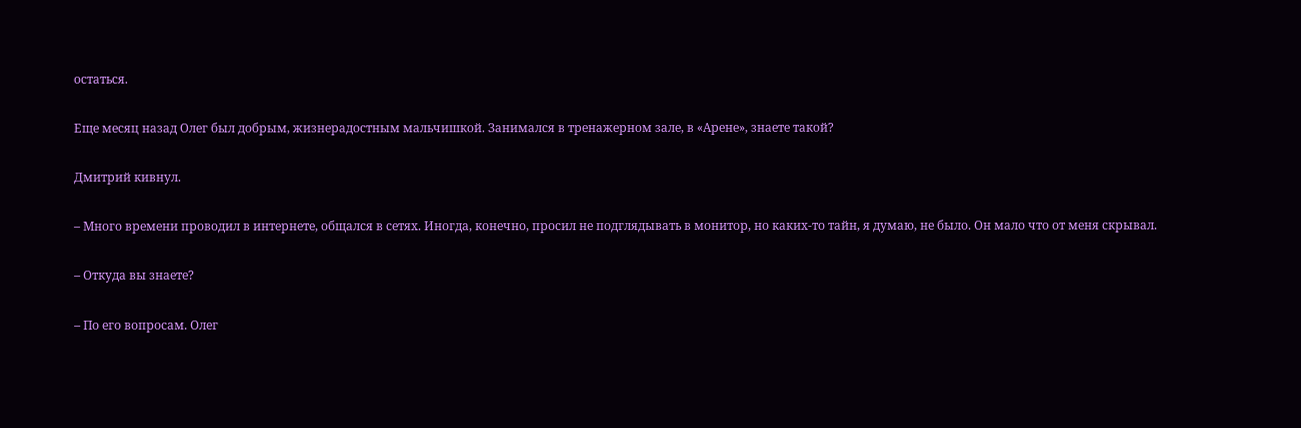остаться.

Еще месяц назад Олег был добрым, жизнерадостным мальчишкой. Занимался в тренажерном зале, в «Арене», знаете такой?

Дмитрий кивнул.

– Много времени проводил в интернете, общался в сетях. Иногда, конечно, просил не подглядывать в монитор, но каких-то тайн, я думаю, не было. Он мало что от меня скрывал.

– Откуда вы знаете?

– По его вопросам. Олег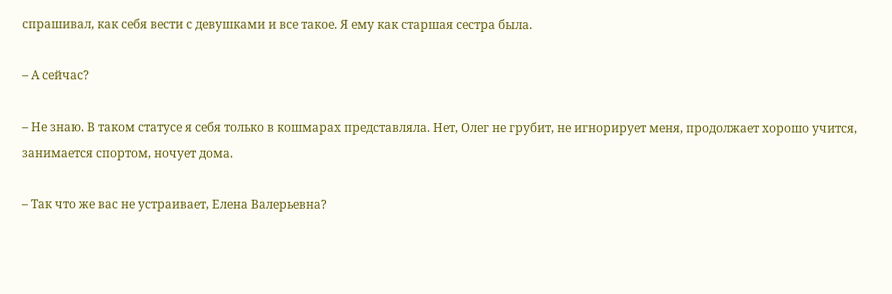спрашивал, как себя вести с девушками и все такое. Я ему как старшая сестра была.

– А сейчас?

– Не знаю. В таком статусе я себя только в кошмарах представляла. Нет, Олег не грубит, не игнорирует меня, продолжает хорошо учится, занимается спортом, ночует дома.

– Так что же вас не устраивает, Елена Валерьевна?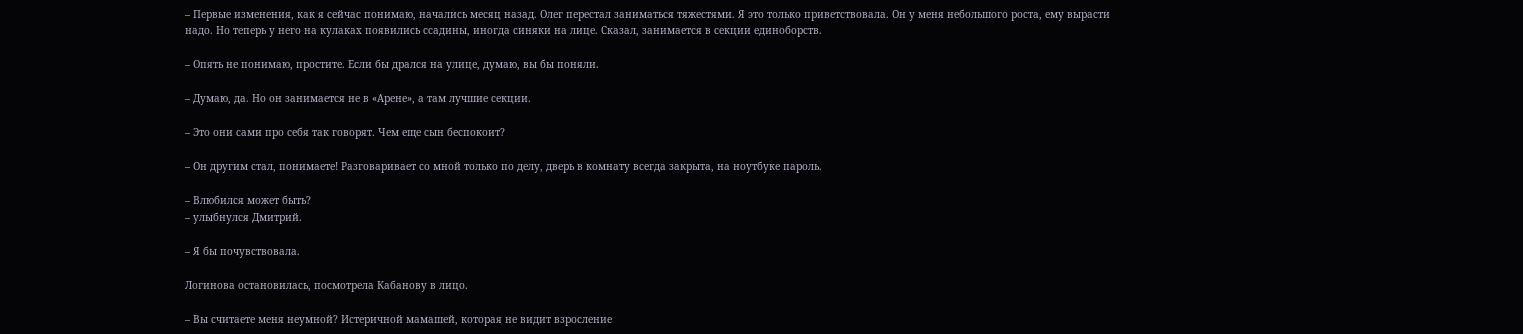– Первые изменения, как я сейчас понимаю, начались месяц назад. Олег перестал заниматься тяжестями. Я это только приветствовала. Он у меня небольшого роста, ему вырасти надо. Но теперь у него на кулаках появились ссадины, иногда синяки на лице. Сказал, занимается в секции единоборств.

– Опять не понимаю, простите. Если бы дрался на улице, думаю, вы бы поняли.

– Думаю, да. Но он занимается не в «Арене», а там лучшие секции.

– Это они сами про себя так говорят. Чем еще сын беспокоит?

– Он другим стал, понимаете! Разговаривает со мной только по делу, дверь в комнату всегда закрыта, на ноутбуке пароль.

– Влюбился может быть?
– улыбнулся Дмитрий.

– Я бы почувствовала.

Логинова остановилась, посмотрела Кабанову в лицо.

– Вы считаете меня неумной? Истеричной мамашей, которая не видит взросление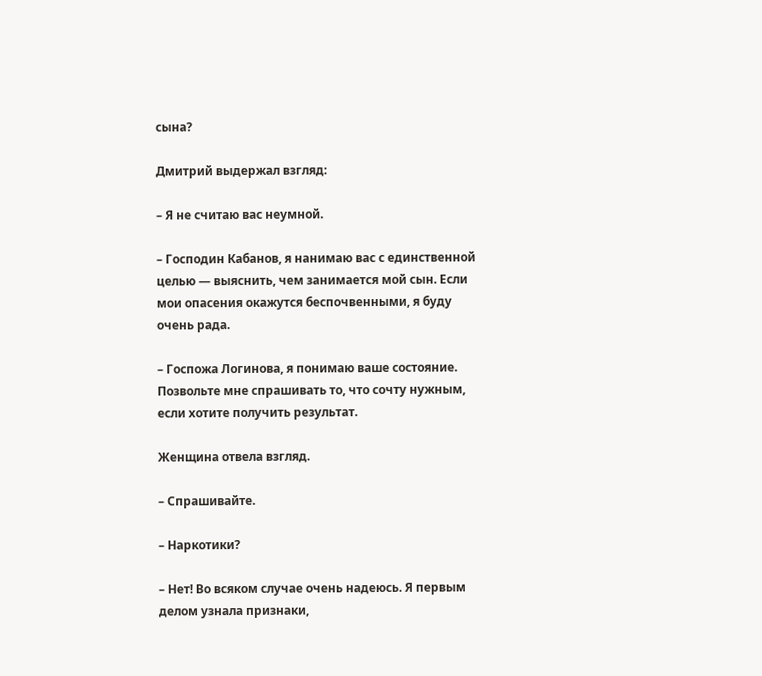сына?

Дмитрий выдержал взгляд:

– Я не считаю вас неумной.

– Господин Кабанов, я нанимаю вас с единственной целью — выяснить, чем занимается мой сын. Если мои опасения окажутся беспочвенными, я буду очень рада.

– Госпожа Логинова, я понимаю ваше состояние. Позвольте мне спрашивать то, что сочту нужным, если хотите получить результат.

Женщина отвела взгляд.

– Спрашивайте.

– Наркотики?

– Нет! Во всяком случае очень надеюсь. Я первым делом узнала признаки,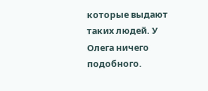которые выдают таких людей. У Олега ничего подобного.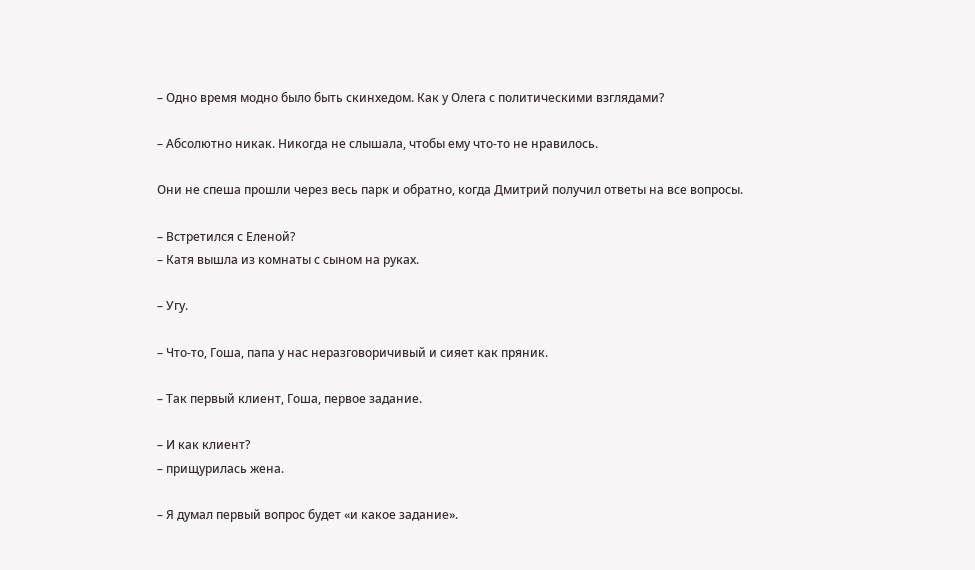– Одно время модно было быть скинхедом. Как у Олега с политическими взглядами?

– Абсолютно никак. Никогда не слышала, чтобы ему что-то не нравилось.

Они не спеша прошли через весь парк и обратно, когда Дмитрий получил ответы на все вопросы.

– Встретился с Еленой?
– Катя вышла из комнаты с сыном на руках.

– Угу.

– Что-то, Гоша, папа у нас неразговоричивый и сияет как пряник.

– Так первый клиент, Гоша, первое задание.

– И как клиент?
– прищурилась жена.

– Я думал первый вопрос будет «и какое задание».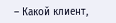– Какой клиент,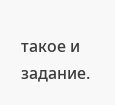такое и задание.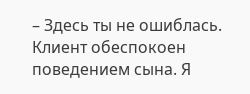– Здесь ты не ошиблась. Клиент обеспокоен поведением сына. Я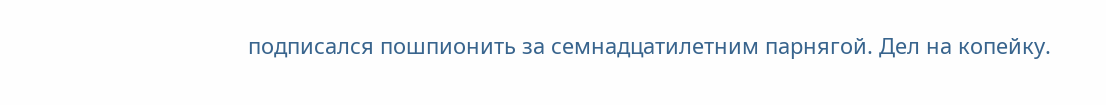подписался пошпионить за семнадцатилетним парнягой. Дел на копейку.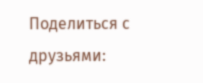Поделиться с друзьями: